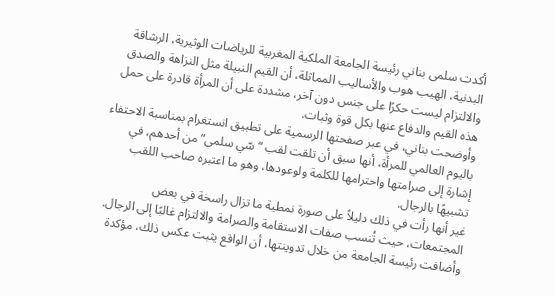أكدت سلمى بناني رئيسة الجامعة الملكية المغربية للرياضات الوثيرية، الرشاقة البدنية، الهيب هوب والأساليب المماثلة، أن القيم النبيلة مثل النزاهة والصدق والالتزام ليست حكرًا على جنس دون آخر، مشددة على أن المرأة قادرة على حمل هذه القيم والدفاع عنها بكل قوة وثبات.
وأوضحت بناني، في عبر صفحتها الرسمية على تطبيق انستغرام بمناسبة الاحتفاء باليوم العالمي للمرأة، أنها سبق أن تلقت لقب “سّي سلمى” من أحدهم، في إشارة إلى صرامتها واحترامها للكلمة ولوعودها، وهو ما اعتبره صاحب اللقب تشبيهًا بالرجال.
غير أنها رأت في ذلك دليلاً على صورة نمطية ما تزال راسخة في بعض المجتمعات، حيث تُنسب صفات الاستقامة والصرامة والالتزام غالبًا إلى الرجال.
وأضافت رئيسة الجامعة من خلال تدوينتها، أن الواقع يثبت عكس ذلك، مؤكدة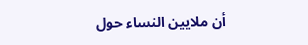أن ملايين النساء حول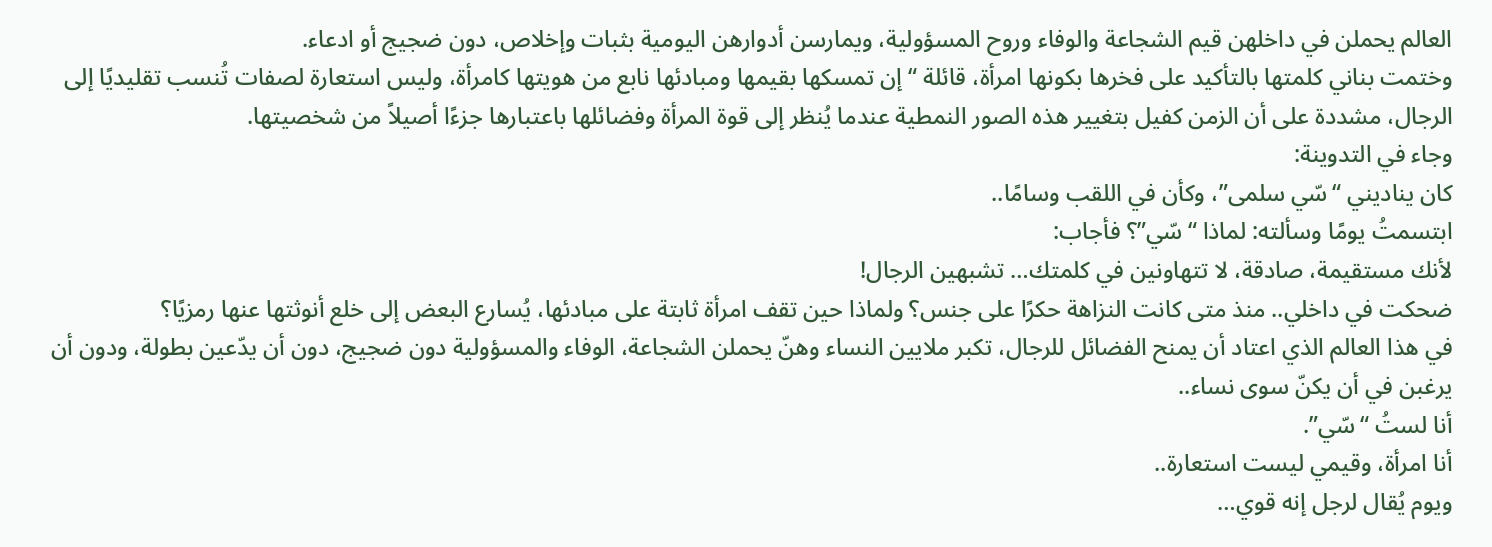العالم يحملن في داخلهن قيم الشجاعة والوفاء وروح المسؤولية، ويمارسن أدوارهن اليومية بثبات وإخلاص، دون ضجيج أو ادعاء.
وختمت بناني كلمتها بالتأكيد على فخرها بكونها امرأة، قائلة “إن تمسكها بقيمها ومبادئها نابع من هويتها كامرأة، وليس استعارة لصفات تُنسب تقليديًا إلى الرجال، مشددة على أن الزمن كفيل بتغيير هذه الصور النمطية عندما يُنظر إلى قوة المرأة وفضائلها باعتبارها جزءًا أصيلاً من شخصيتها.
وجاء في التدوينة:
كان يناديني “سّي سلمى”، وكأن في اللقب وسامًا..
ابتسمتُ يومًا وسألته: لماذا “سّي”؟ فأجاب:
لأنك مستقيمة، صادقة، لا تتهاونين في كلمتك… تشبهين الرجال!
ضحكت في داخلي.. منذ متى كانت النزاهة حكرًا على جنس؟ ولماذا حين تقف امرأة ثابتة على مبادئها، يُسارع البعض إلى خلع أنوثتها عنها رمزيًا؟
في هذا العالم الذي اعتاد أن يمنح الفضائل للرجال، تكبر ملايين النساء وهنّ يحملن الشجاعة، الوفاء والمسؤولية دون ضجيج، دون أن يدّعين بطولة، ودون أن يرغبن في أن يكنّ سوى نساء..
أنا لستُ “سّي”.
أنا امرأة، وقيمي ليست استعارة..
ويوم يُقال لرجل إنه قوي…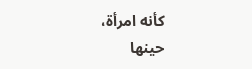كأنه امرأة،
حينها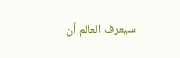سيعرف العالم أن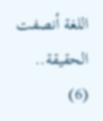اللغة أنصفت الحقيقة..
(6)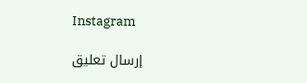Instagram

إرسال تعليق